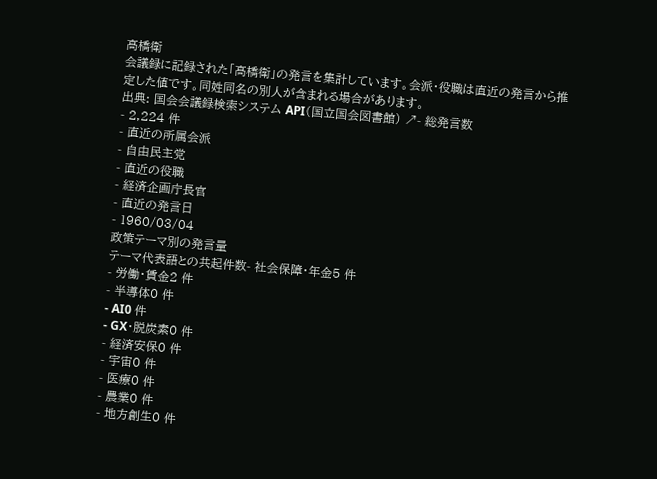高橋衛
会議録に記録された「高橋衛」の発言を集計しています。会派・役職は直近の発言から推定した値です。同姓同名の別人が含まれる場合があります。
出典: 国会会議録検索システム API(国立国会図書館) ↗- 総発言数
- 2,224 件
- 直近の所属会派
- 自由民主党
- 直近の役職
- 経済企画庁長官
- 直近の発言日
- 1960/03/04
政策テーマ別の発言量
テーマ代表語との共起件数- 社会保障・年金5 件
- 労働・賃金2 件
- 半導体0 件
- AI0 件
- GX・脱炭素0 件
- 経済安保0 件
- 宇宙0 件
- 医療0 件
- 農業0 件
- 地方創生0 件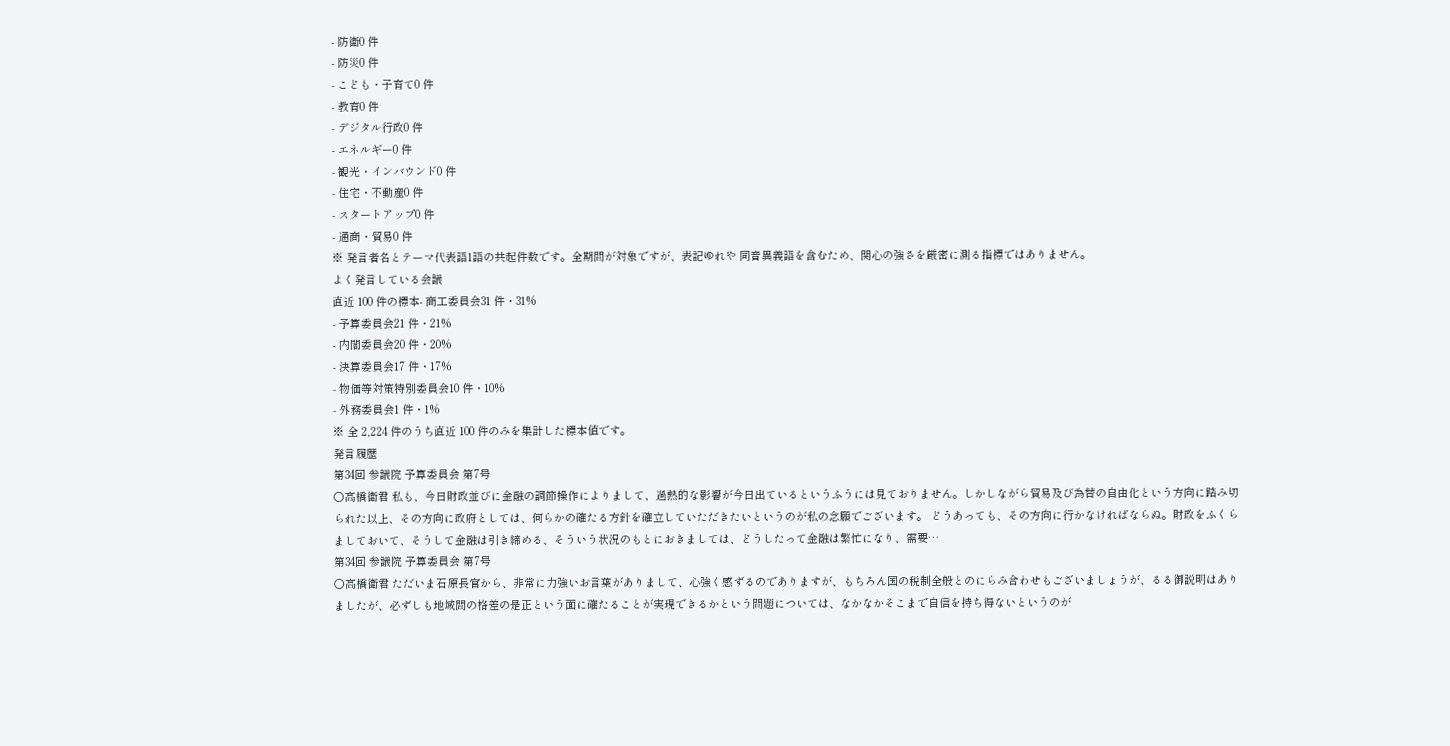- 防衛0 件
- 防災0 件
- こども・子育て0 件
- 教育0 件
- デジタル行政0 件
- エネルギー0 件
- 観光・インバウンド0 件
- 住宅・不動産0 件
- スタートアップ0 件
- 通商・貿易0 件
※ 発言者名とテーマ代表語1語の共起件数です。全期間が対象ですが、表記ゆれや 同音異義語を含むため、関心の強さを厳密に測る指標ではありません。
よく発言している会議
直近 100 件の標本- 商工委員会31 件・31%
- 予算委員会21 件・21%
- 内閣委員会20 件・20%
- 決算委員会17 件・17%
- 物価等対策特別委員会10 件・10%
- 外務委員会1 件・1%
※ 全 2,224 件のうち直近 100 件のみを集計した標本値です。
発言履歴
第34回 参議院 予算委員会 第7号
○高橋衛君 私も、今日財政並びに金融の調節操作によりまして、過熱的な影響が今日出ているというふうには見ておりません。しかしながら貿易及び為替の自由化という方向に踏み切られた以上、その方向に政府としては、何らかの確たる方針を確立していただきたいというのが私の念願でございます。 どうあっても、その方向に行かなければならぬ。財政をふくらましておいて、そうして金融は引き締める、そういう状況のもとにおきましては、どうしたって金融は繁忙になり、需要…
第34回 参議院 予算委員会 第7号
○高橋衛君 ただいま石原長官から、非常に力強いお言葉がありまして、心強く感ずるのでありますが、もちろん国の税制全般とのにらみ合わせもございましょうが、るる御説明はありましたが、必ずしも地域間の格差の是正という面に確たることが実現できるかという問題については、なかなかそこまで自信を持ち得ないというのが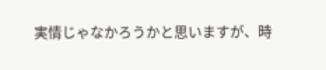実情じゃなかろうかと思いますが、時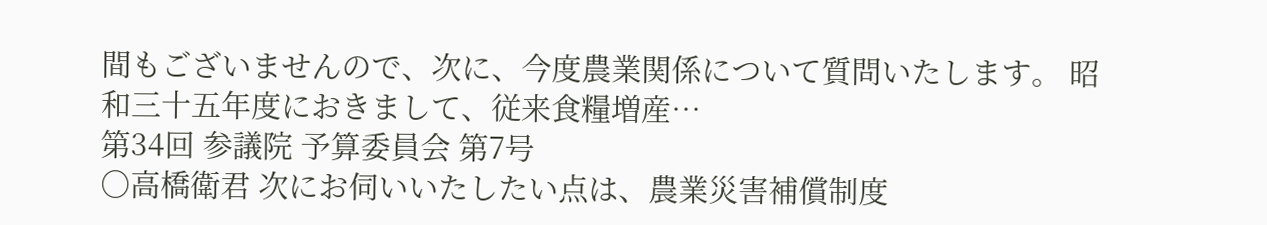間もございませんので、次に、今度農業関係について質問いたします。 昭和三十五年度におきまして、従来食糧増産…
第34回 参議院 予算委員会 第7号
○高橋衛君 次にお伺いいたしたい点は、農業災害補償制度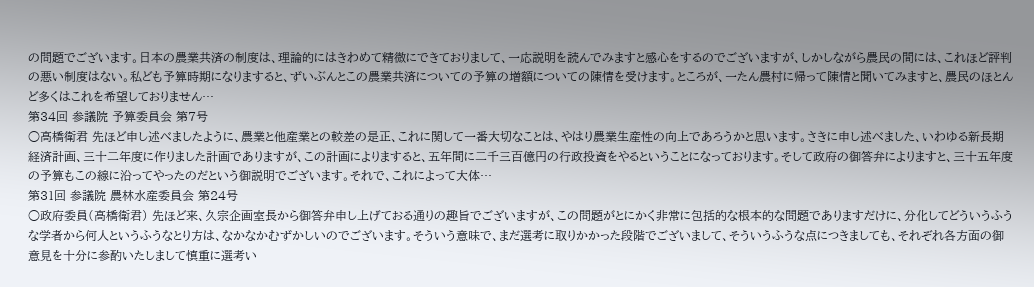の問題でございます。日本の農業共済の制度は、理論的にはきわめて精微にできておりまして、一応説明を読んでみますと感心をするのでございますが、しかしながら農民の間には、これほど評判の悪い制度はない。私ども予算時期になりますると、ずいぶんとこの農業共済についての予算の増額についての陳情を受けます。ところが、一たん農村に帰って陳情と聞いてみますと、農民のほとんど多くはこれを希望しておりません…
第34回 参議院 予算委員会 第7号
○高橋衛君 先ほど申し述べましたように、農業と他産業との較差の是正、これに関して一番大切なことは、やはり農業生産性の向上であろうかと思います。さきに申し述べました、いわゆる新長期経済計画、三十二年度に作りました計画でありますが、この計画によりますると、五年間に二千三百億円の行政投資をやるということになっております。そして政府の御答弁によりますと、三十五年度の予算もこの線に沿ってやったのだという御説明でございます。それで、これによって大体…
第31回 参議院 農林水産委員会 第24号
○政府委員(高橋衛君) 先ほど来、久宗企画室長から御答弁申し上げておる通りの趣旨でございますが、この問題がとにかく非常に包括的な根本的な問題でありますだけに、分化してどういうふうな学者から何人というふうなとり方は、なかなかむずかしいのでございます。そういう意味で、まだ選考に取りかかった段階でございまして、そういうふうな点につきましても、それぞれ各方面の御意見を十分に参酌いたしまして慎重に選考い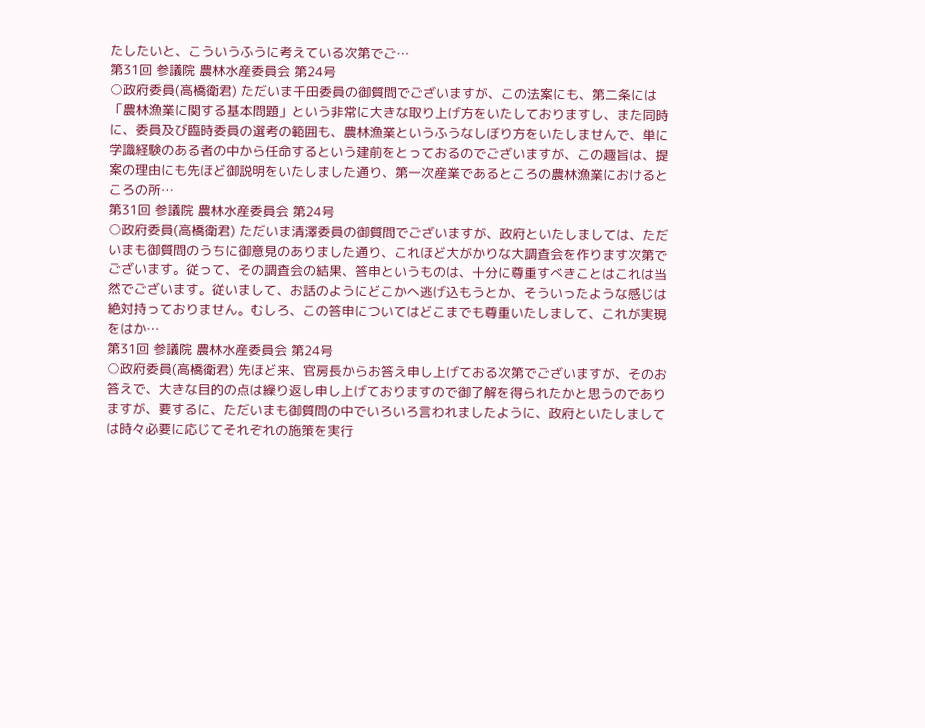たしたいと、こういうふうに考えている次第でご…
第31回 参議院 農林水産委員会 第24号
○政府委員(高橋衛君) ただいま千田委員の御質問でございますが、この法案にも、第二条には「農林漁業に関する基本問題」という非常に大きな取り上げ方をいたしておりますし、また同時に、委員及び臨時委員の選考の範囲も、農林漁業というふうなしぼり方をいたしませんで、単に学識経験のある者の中から任命するという建前をとっておるのでございますが、この趣旨は、提案の理由にも先ほど御説明をいたしました通り、第一次産業であるところの農林漁業におけるところの所…
第31回 参議院 農林水産委員会 第24号
○政府委員(高橋衛君) ただいま清澤委員の御質問でございますが、政府といたしましては、ただいまも御質問のうちに御意見のありました通り、これほど大がかりな大調査会を作ります次第でございます。従って、その調査会の結果、答申というものは、十分に尊重すべきことはこれは当然でございます。従いまして、お話のようにどこかへ逃げ込もうとか、そういったような感じは絶対持っておりません。むしろ、この答申についてはどこまでも尊重いたしまして、これが実現をはか…
第31回 参議院 農林水産委員会 第24号
○政府委員(高橋衛君) 先ほど来、官房長からお答え申し上げておる次第でございますが、そのお答えで、大きな目的の点は繰り返し申し上げておりますので御了解を得られたかと思うのでありますが、要するに、ただいまも御質問の中でいろいろ言われましたように、政府といたしましては時々必要に応じてそれぞれの施策を実行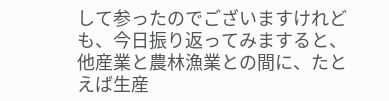して参ったのでございますけれども、今日振り返ってみますると、他産業と農林漁業との間に、たとえば生産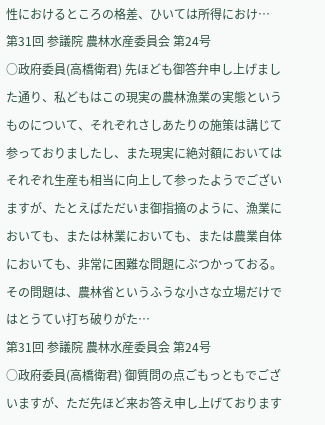性におけるところの格差、ひいては所得におけ…
第31回 参議院 農林水産委員会 第24号
○政府委員(高橋衛君) 先ほども御答弁申し上げました通り、私どもはこの現実の農林漁業の実態というものについて、それぞれさしあたりの施策は講じて参っておりましたし、また現実に絶対額においてはそれぞれ生産も相当に向上して参ったようでございますが、たとえばただいま御指摘のように、漁業においても、または林業においても、または農業自体においても、非常に困難な問題にぶつかっておる。その問題は、農林省というふうな小さな立場だけではとうてい打ち破りがた…
第31回 参議院 農林水産委員会 第24号
○政府委員(高橋衛君) 御質問の点ごもっともでございますが、ただ先ほど来お答え申し上げております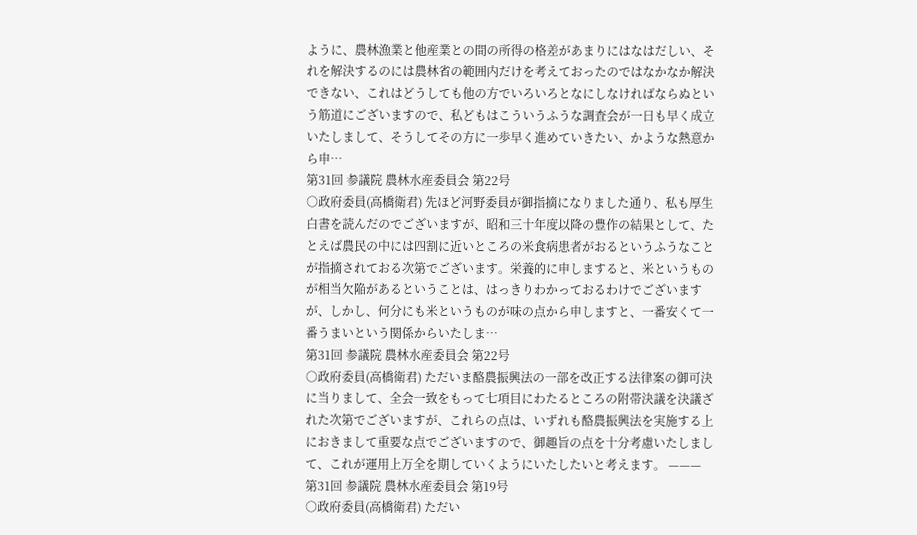ように、農林漁業と他産業との間の所得の格差があまりにはなはだしい、それを解決するのには農林省の範囲内だけを考えておったのではなかなか解決できない、これはどうしても他の方でいろいろとなにしなければならぬという筋道にございますので、私どもはこういうふうな調査会が一日も早く成立いたしまして、そうしてその方に一歩早く進めていきたい、かような熱意から申…
第31回 参議院 農林水産委員会 第22号
○政府委員(高橋衛君) 先ほど河野委員が御指摘になりました通り、私も厚生白書を読んだのでございますが、昭和三十年度以降の豊作の結果として、たとえば農民の中には四割に近いところの米食病患者がおるというふうなことが指摘されておる次第でございます。栄養的に申しますると、米というものが相当欠陥があるということは、はっきりわかっておるわけでございますが、しかし、何分にも米というものが味の点から申しますと、一番安くて一番うまいという関係からいたしま…
第31回 参議院 農林水産委員会 第22号
○政府委員(高橋衛君) ただいま酪農振興法の一部を改正する法律案の御可決に当りまして、全会一致をもって七項目にわたるところの附帯決議を決議ざれた次第でございますが、これらの点は、いずれも酪農振興法を実施する上におきまして重要な点でございますので、御趣旨の点を十分考慮いたしまして、これが運用上万全を期していくようにいたしたいと考えます。 ———
第31回 参議院 農林水産委員会 第19号
○政府委員(高橋衛君) ただい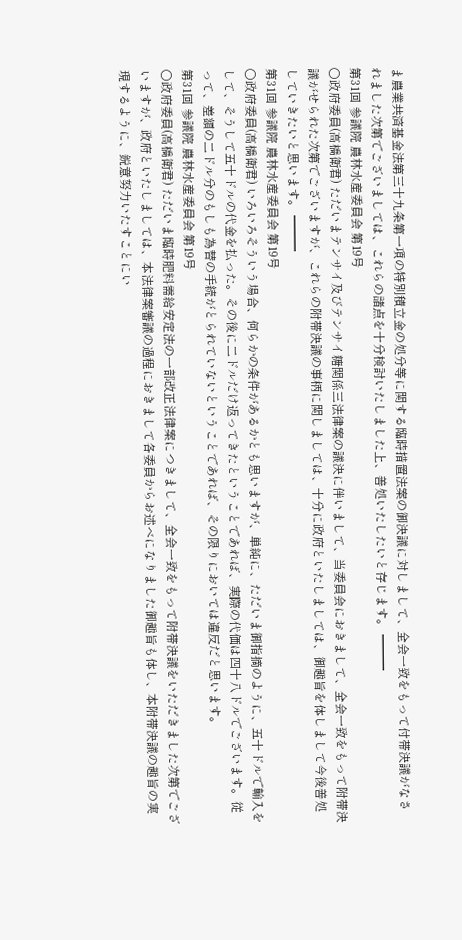ま農業共済基金法第三十九条第一項の特別積立金の処分等に関する臨時措置法案の御決議に対しまして、全会一致をもって付帯決議がなされました次第でございましては、これらの諸点を十分検討いたしました上、善処いたしたいと存じます。 ━━━
第31回 参議院 農林水産委員会 第19号
○政府委員(高橋衛君) ただいまテンサイ及びテンサイ糖関係三法律案の議決に伴いまして、当委員会におきまして、全会一致をもって附帯決議がせられた次第でございますが、これらの附帯決議の事柄に関しましては、十分に政府といたしましては、御趣旨を体しまして今後善処していきたいと思います。 ━━━
第31回 参議院 農林水産委員会 第19号
○政府委員(高橋衛君) いろいろそういう場合、何らかの条件があるかとも思いますが、単純に、ただいま御指摘のように、五十ドルで輸入をして、そうして五十ドルの代金を払った。その後に二ドルだけ返ってきたということであれば、実際の代価は四十八ドルでございます。従って、差額の二ドル分のもしも為替の手続がとられていないということであれば、その限りにおいては違反だと思います。
第31回 参議院 農林水産委員会 第19号
○政府委員(高橋衛君) ただいま臨時肥料需給安定法の一部改正法律案につきまして、全会一致をもって附帯決議をいただきました次第でございますが、政府といたしましては、本法律案審議の過程におきまして各委員からお述べになりました御趣旨も体し、本附帯決議の趣旨の実現するように、鋭意努力いたすことにい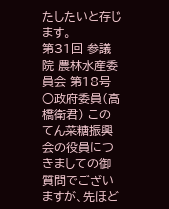たしたいと存じます。
第31回 参議院 農林水産委員会 第18号
○政府委員(高橋衛君) このてん菜糖振興会の役員につきましての御質問でございますが、先ほど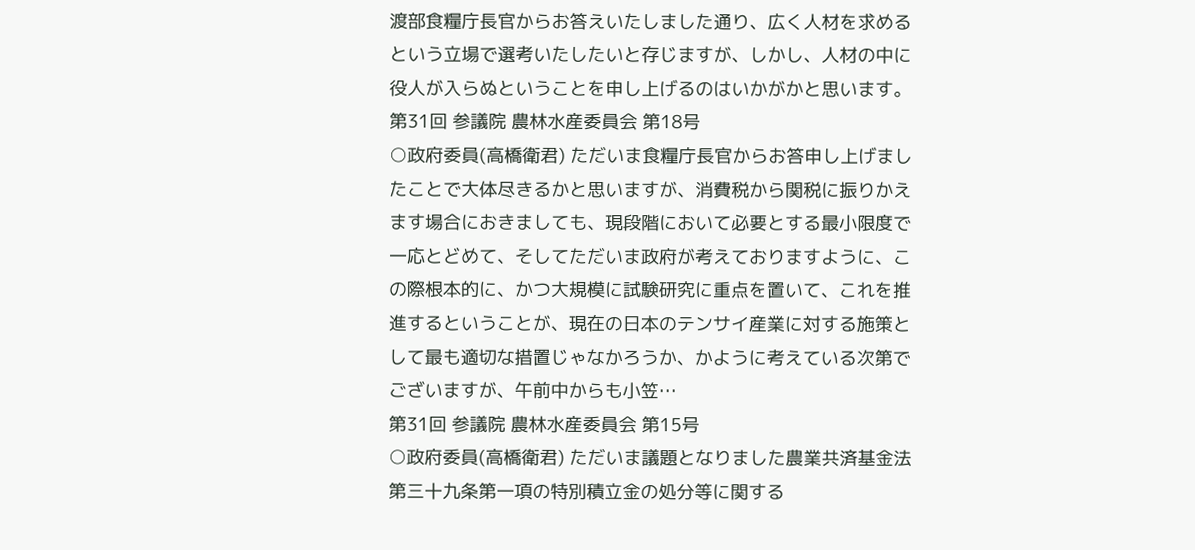渡部食糧庁長官からお答えいたしました通り、広く人材を求めるという立場で選考いたしたいと存じますが、しかし、人材の中に役人が入らぬということを申し上げるのはいかがかと思います。
第31回 参議院 農林水産委員会 第18号
○政府委員(高橋衛君) ただいま食糧庁長官からお答申し上げましたことで大体尽きるかと思いますが、消費税から関税に振りかえます場合におきましても、現段階において必要とする最小限度で一応とどめて、そしてただいま政府が考えておりますように、この際根本的に、かつ大規模に試験研究に重点を置いて、これを推進するということが、現在の日本のテンサイ産業に対する施策として最も適切な措置じゃなかろうか、かように考えている次第でございますが、午前中からも小笠…
第31回 参議院 農林水産委員会 第15号
○政府委員(高橋衛君) ただいま議題となりました農業共済基金法第三十九条第一項の特別積立金の処分等に関する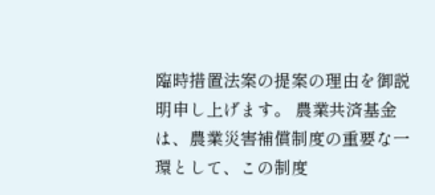臨時措置法案の提案の理由を御説明申し上げます。 農業共済基金は、農業災害補償制度の重要な一環として、この制度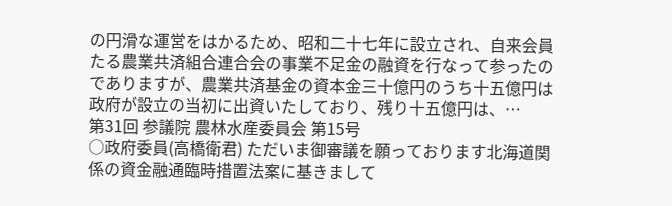の円滑な運営をはかるため、昭和二十七年に設立され、自来会員たる農業共済組合連合会の事業不足金の融資を行なって参ったのでありますが、農業共済基金の資本金三十億円のうち十五億円は政府が設立の当初に出資いたしており、残り十五億円は、…
第31回 参議院 農林水産委員会 第15号
○政府委員(高橋衛君) ただいま御審議を願っております北海道関係の資金融通臨時措置法案に基きまして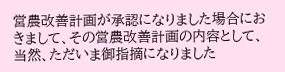営農改善計画が承認になりました場合におきまして、その営農改善計画の内容として、当然、ただいま御指摘になりました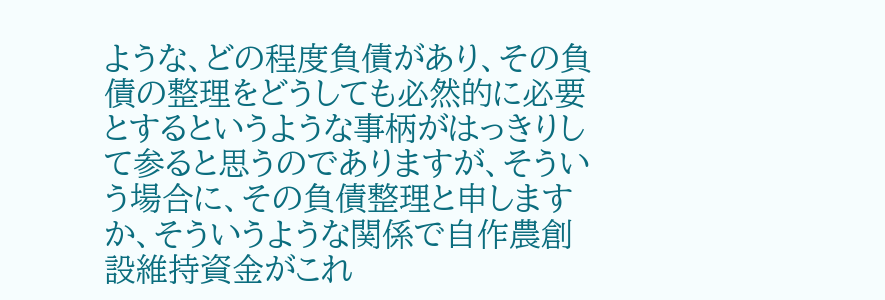ような、どの程度負債があり、その負債の整理をどうしても必然的に必要とするというような事柄がはっきりして参ると思うのでありますが、そういう場合に、その負債整理と申しますか、そういうような関係で自作農創設維持資金がこれ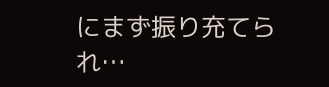にまず振り充てられ…